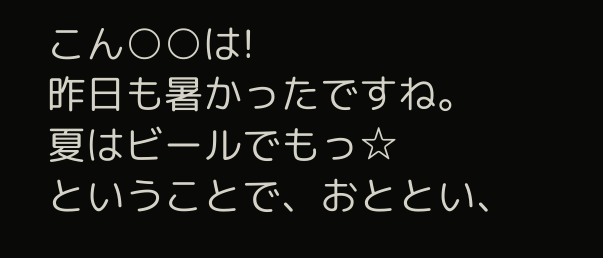こん○○は!
昨日も暑かったですね。
夏はビールでもっ☆
ということで、おととい、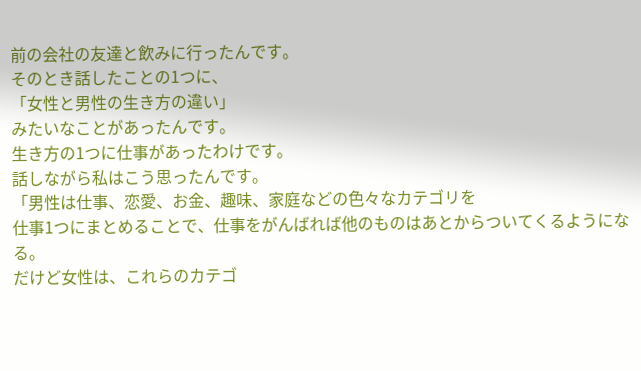前の会社の友達と飲みに行ったんです。
そのとき話したことの1つに、
「女性と男性の生き方の違い」
みたいなことがあったんです。
生き方の1つに仕事があったわけです。
話しながら私はこう思ったんです。
「男性は仕事、恋愛、お金、趣味、家庭などの色々なカテゴリを
仕事1つにまとめることで、仕事をがんばれば他のものはあとからついてくるようになる。
だけど女性は、これらのカテゴ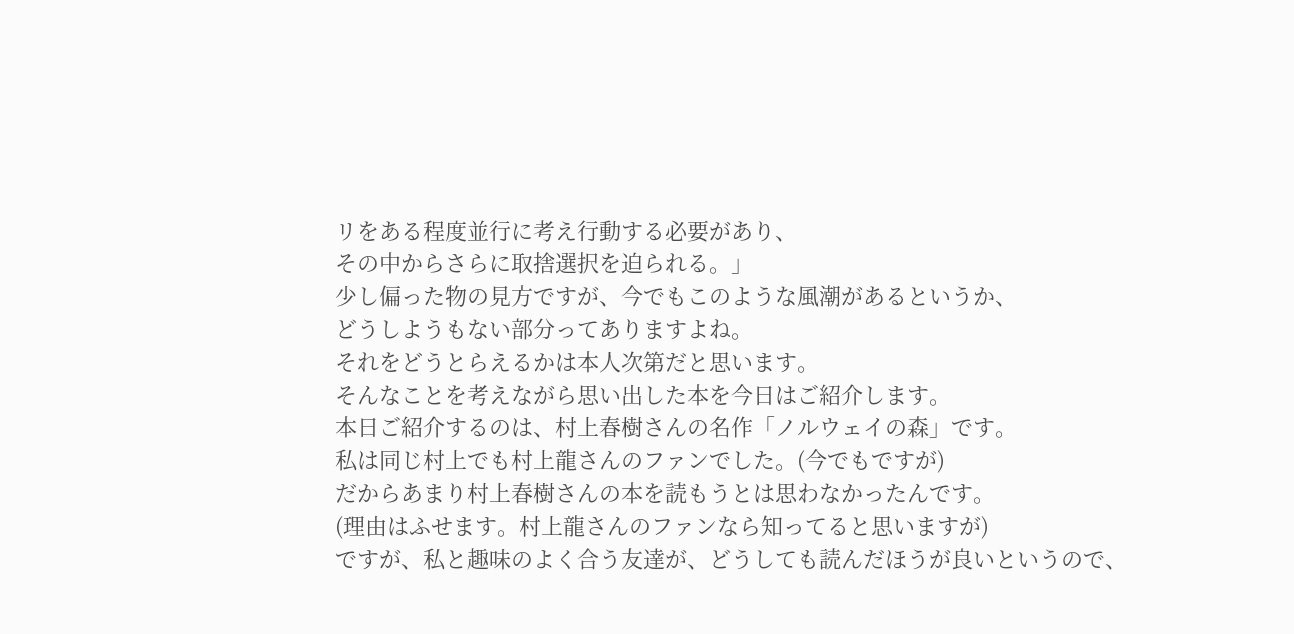リをある程度並行に考え行動する必要があり、
その中からさらに取捨選択を迫られる。」
少し偏った物の見方ですが、今でもこのような風潮があるというか、
どうしようもない部分ってありますよね。
それをどうとらえるかは本人次第だと思います。
そんなことを考えながら思い出した本を今日はご紹介します。
本日ご紹介するのは、村上春樹さんの名作「ノルウェイの森」です。
私は同じ村上でも村上龍さんのファンでした。(今でもですが)
だからあまり村上春樹さんの本を読もうとは思わなかったんです。
(理由はふせます。村上龍さんのファンなら知ってると思いますが)
ですが、私と趣味のよく合う友達が、どうしても読んだほうが良いというので、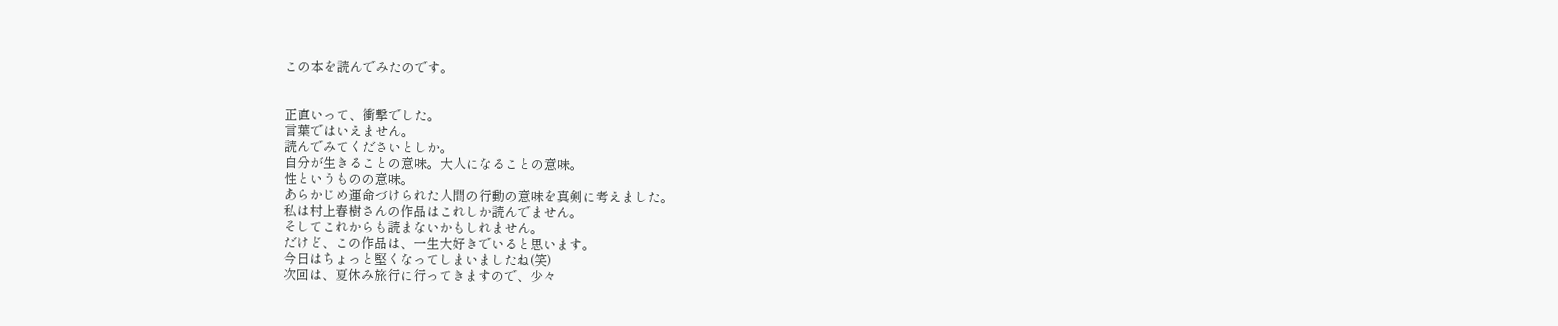この本を読んでみたのです。


正直いって、衝撃でした。
言葉ではいえません。
読んでみてくださいとしか。
自分が生きることの意味。大人になることの意味。
性というものの意味。
あらかじめ運命づけられた人間の行動の意味を真剣に考えました。
私は村上春樹さんの作品はこれしか読んでません。
そしてこれからも読まないかもしれません。
だけど、この作品は、一生大好きでいると思います。
今日はちょっと堅くなってしまいましたね(笑)
次回は、夏休み旅行に行ってきますので、少々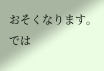おそくなります。
では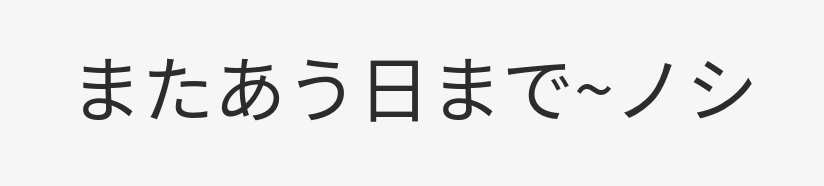またあう日まで~ノシ